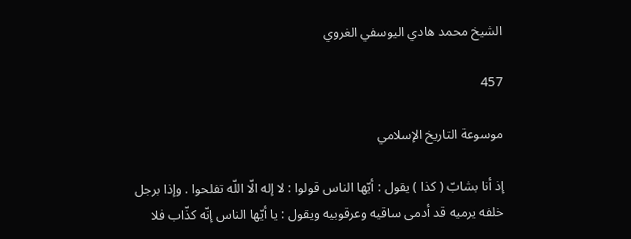الشيخ محمد هادي اليوسفي الغروي

457

موسوعة التاريخ الإسلامي

إذ أنا بشابّ ( كذا ) يقول : أيّها الناس قولوا : لا إله الّا اللّه تفلحوا . وإذا برجل خلفه يرميه قد أدمى ساقيه وعرقوبيه ويقول : يا أيّها الناس إنّه كذّاب فلا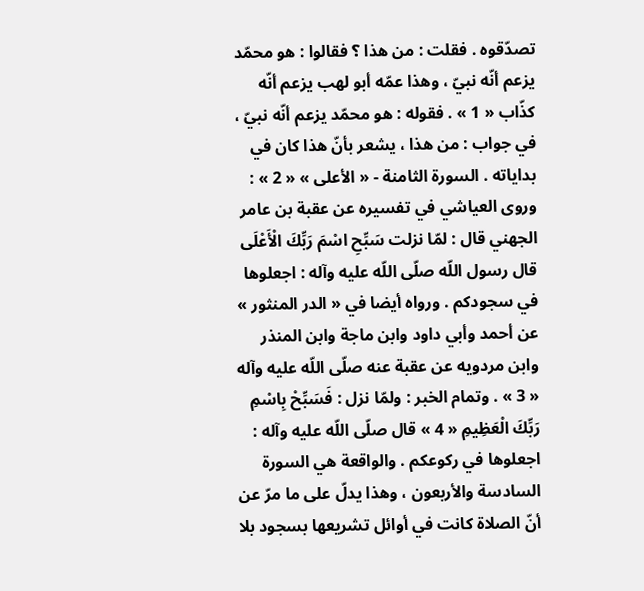تصدّقوه . فقلت : من هذا ؟ فقالوا : هو محمّد يزعم أنّه نبيّ ، وهذا عمّه أبو لهب يزعم أنّه كذّاب « 1 » . فقوله : هو محمّد يزعم أنّه نبيّ ، في جواب : من هذا ، يشعر بأنّ هذا كان في بداياته . السورة الثامنة - « الأعلى » « 2 » : وروى العياشي في تفسيره عن عقبة بن عامر الجهني قال : لمّا نزلت سَبِّحِ اسْمَ رَبِّكَ الْأَعْلَى قال رسول اللّه صلّى اللّه عليه وآله : اجعلوها في سجودكم . ورواه أيضا في « الدر المنثور » عن أحمد وأبي داود وابن ماجة وابن المنذر وابن مردويه عن عقبة عنه صلّى اللّه عليه وآله « 3 » . وتمام الخبر : ولمّا نزل : فَسَبِّحْ بِاسْمِ رَبِّكَ الْعَظِيمِ « 4 » قال صلّى اللّه عليه وآله : اجعلوها في ركوعكم . والواقعة هي السورة السادسة والأربعون ، وهذا يدلّ على ما مرّ عن أنّ الصلاة كانت في أوائل تشريعها بسجود بلا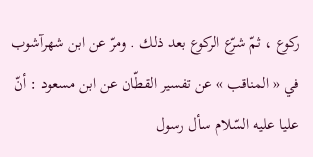ركوع ، ثمّ شرّع الركوع بعد ذلك . ومرّ عن ابن شهرآشوب في « المناقب » عن تفسير القطّان عن ابن مسعود : أنّ عليا عليه السّلام سأل رسول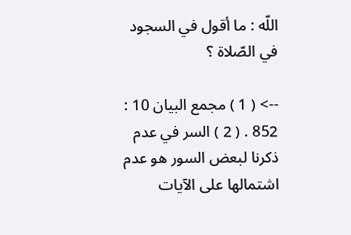اللّه : ما أقول في السجود في الصّلاة ؟

--> ( 1 ) مجمع البيان 10 : 852 . ( 2 ) السر في عدم ذكرنا لبعض السور هو عدم اشتمالها على الآيات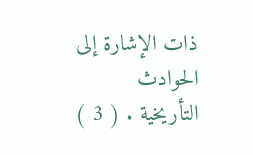ذات الإشارة إلى الحوادث التأريخية . ( 3 )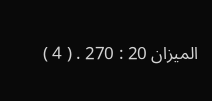الميزان 20 : 270 . ( 4 )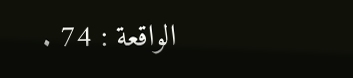الواقعة : 74 .